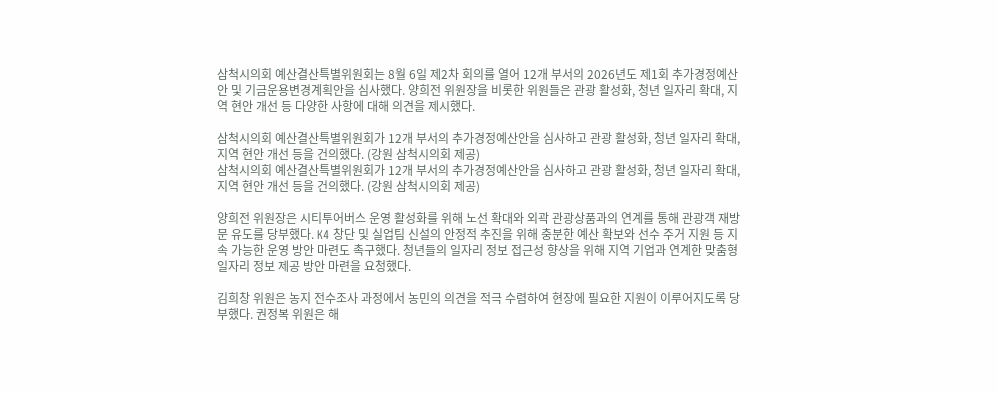삼척시의회 예산결산특별위원회는 8월 6일 제2차 회의를 열어 12개 부서의 2026년도 제1회 추가경정예산안 및 기금운용변경계획안을 심사했다. 양희전 위원장을 비롯한 위원들은 관광 활성화, 청년 일자리 확대, 지역 현안 개선 등 다양한 사항에 대해 의견을 제시했다.

삼척시의회 예산결산특별위원회가 12개 부서의 추가경정예산안을 심사하고 관광 활성화, 청년 일자리 확대, 지역 현안 개선 등을 건의했다. (강원 삼척시의회 제공)
삼척시의회 예산결산특별위원회가 12개 부서의 추가경정예산안을 심사하고 관광 활성화, 청년 일자리 확대, 지역 현안 개선 등을 건의했다. (강원 삼척시의회 제공)

양희전 위원장은 시티투어버스 운영 활성화를 위해 노선 확대와 외곽 관광상품과의 연계를 통해 관광객 재방문 유도를 당부했다. K4 창단 및 실업팀 신설의 안정적 추진을 위해 충분한 예산 확보와 선수 주거 지원 등 지속 가능한 운영 방안 마련도 촉구했다. 청년들의 일자리 정보 접근성 향상을 위해 지역 기업과 연계한 맞춤형 일자리 정보 제공 방안 마련을 요청했다.

김희창 위원은 농지 전수조사 과정에서 농민의 의견을 적극 수렴하여 현장에 필요한 지원이 이루어지도록 당부했다. 권정복 위원은 해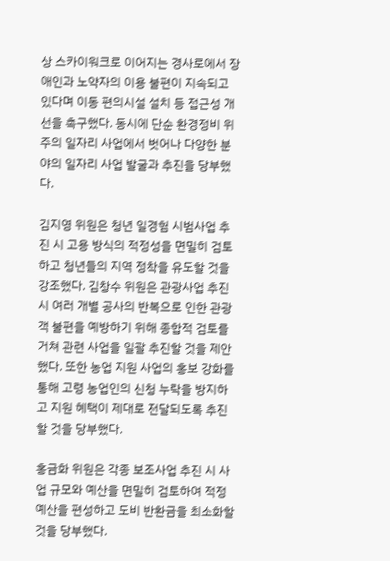상 스카이워크로 이어지는 경사로에서 장애인과 노약자의 이용 불편이 지속되고 있다며 이동 편의시설 설치 등 접근성 개선을 촉구했다. 동시에 단순 환경정비 위주의 일자리 사업에서 벗어나 다양한 분야의 일자리 사업 발굴과 추진을 당부했다.

김지영 위원은 청년 일경험 시범사업 추진 시 고용 방식의 적정성을 면밀히 검토하고 청년들의 지역 정착을 유도할 것을 강조했다. 김창수 위원은 관광사업 추진 시 여러 개별 공사의 반복으로 인한 관광객 불편을 예방하기 위해 종합적 검토를 거쳐 관련 사업을 일괄 추진할 것을 제안했다. 또한 농업 지원 사업의 홍보 강화를 통해 고령 농업인의 신청 누락을 방지하고 지원 혜택이 제대로 전달되도록 추진할 것을 당부했다.

홍금화 위원은 각종 보조사업 추진 시 사업 규모와 예산을 면밀히 검토하여 적정 예산을 편성하고 도비 반환금을 최소화할 것을 당부했다.